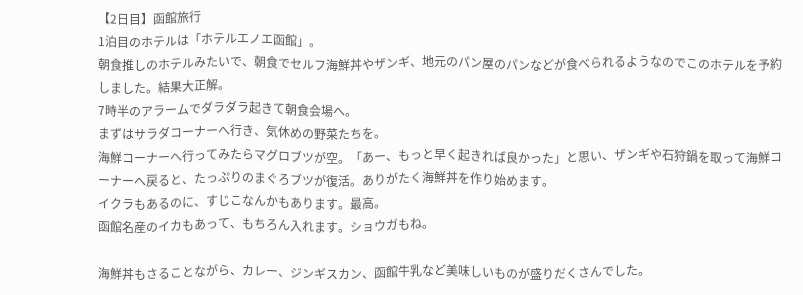【2日目】函館旅行
1泊目のホテルは「ホテルエノエ函館」。
朝食推しのホテルみたいで、朝食でセルフ海鮮丼やザンギ、地元のパン屋のパンなどが食べられるようなのでこのホテルを予約しました。結果大正解。
7時半のアラームでダラダラ起きて朝食会場へ。
まずはサラダコーナーへ行き、気休めの野菜たちを。
海鮮コーナーへ行ってみたらマグロブツが空。「あー、もっと早く起きれば良かった」と思い、ザンギや石狩鍋を取って海鮮コーナーへ戻ると、たっぷりのまぐろブツが復活。ありがたく海鮮丼を作り始めます。
イクラもあるのに、すじこなんかもあります。最高。
函館名産のイカもあって、もちろん入れます。ショウガもね。

海鮮丼もさることながら、カレー、ジンギスカン、函館牛乳など美味しいものが盛りだくさんでした。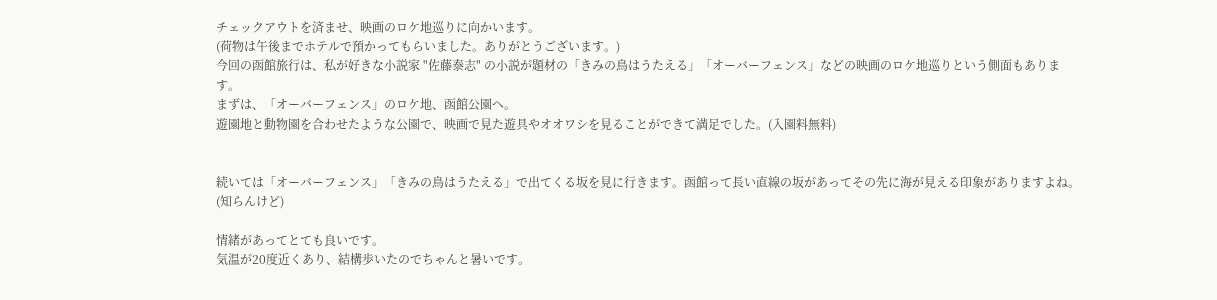チェックアウトを済ませ、映画のロケ地巡りに向かいます。
(荷物は午後までホテルで預かってもらいました。ありがとうございます。)
今回の函館旅行は、私が好きな小説家 "佐藤泰志" の小説が題材の「きみの鳥はうたえる」「オーバーフェンス」などの映画のロケ地巡りという側面もあります。
まずは、「オーバーフェンス」のロケ地、函館公園へ。
遊園地と動物園を合わせたような公園で、映画で見た遊具やオオワシを見ることができて満足でした。(入園料無料)


続いては「オーバーフェンス」「きみの鳥はうたえる」で出てくる坂を見に行きます。函館って長い直線の坂があってその先に海が見える印象がありますよね。(知らんけど)

情緒があってとても良いです。
気温が20度近くあり、結構歩いたのでちゃんと暑いです。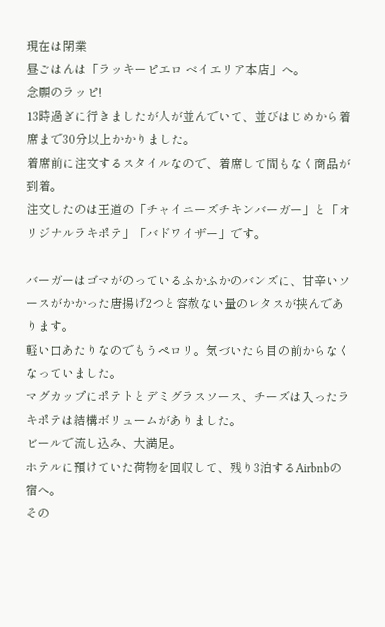現在は閉業
昼ごはんは「ラッキーピエロ ベイエリア本店」へ。
念願のラッピ!
13時過ぎに行きましたが人が並んでいて、並びはじめから着席まで30分以上かかりました。
着席前に注文するスタイルなので、着席して間もなく商品が到着。
注文したのは王道の「チャイニーズチキンバーガー」と「オリジナルラキポテ」「バドワイザー」です。

バーガーはゴマがのっているふかふかのバンズに、甘辛いソースがかかった唐揚げ2つと容赦ない量のレタスが挟んであります。
軽い口あたりなのでもうペロリ。気づいたら目の前からなくなっていました。
マグカップにポテトとデミグラスソース、チーズは入ったラキポテは結構ボリュームがありました。
ビールで流し込み、大満足。
ホテルに預けていた荷物を回収して、残り3泊するAirbnbの宿へ。
その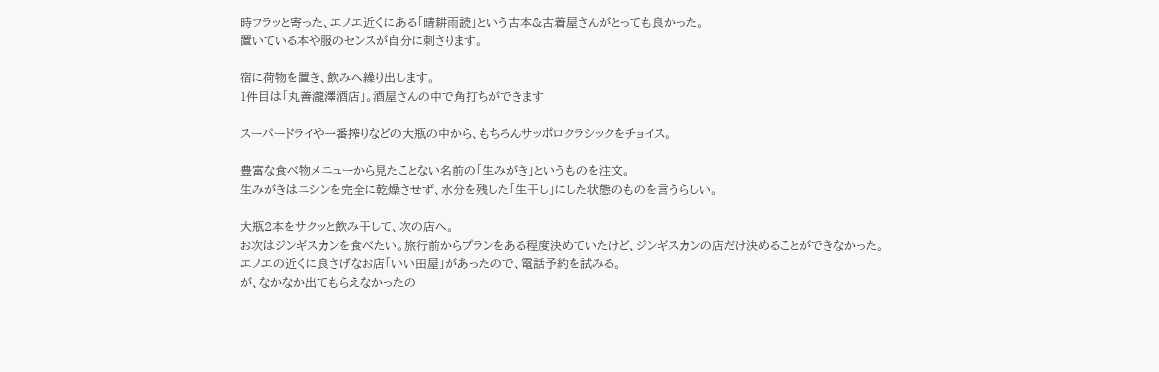時フラッと寄った、エノエ近くにある「晴耕雨読」という古本&古着屋さんがとっても良かった。
置いている本や服のセンスが自分に刺さります。

宿に荷物を置き、飲みへ繰り出します。
1件目は「丸善瀧澤酒店」。酒屋さんの中で角打ちができます

スーパードライや一番搾りなどの大瓶の中から、もちろんサッポロクラシックをチョイス。

豊富な食べ物メニューから見たことない名前の「生みがき」というものを注文。
生みがきはニシンを完全に乾燥させず、水分を残した「生干し」にした状態のものを言うらしい。

大瓶2本をサクッと飲み干して、次の店へ。
お次はジンギスカンを食べたい。旅行前からプランをある程度決めていたけど、ジンギスカンの店だけ決めることができなかった。
エノエの近くに良さげなお店「いい田屋」があったので、電話予約を試みる。
が、なかなか出てもらえなかったの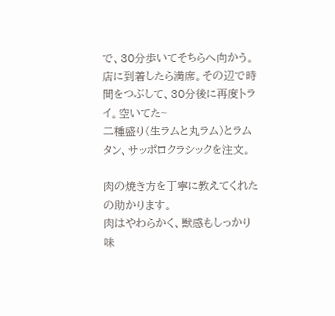で、30分歩いてそちらへ向かう。
店に到着したら満席。その辺で時間をつぶして、30分後に再度トライ。空いてた~
二種盛り(生ラムと丸ラム)とラムタン、サッポロクラシックを注文。

肉の焼き方を丁寧に教えてくれたの助かります。
肉はやわらかく、獣感もしっかり味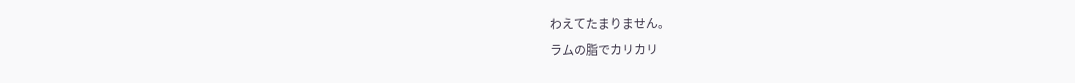わえてたまりません。
ラムの脂でカリカリ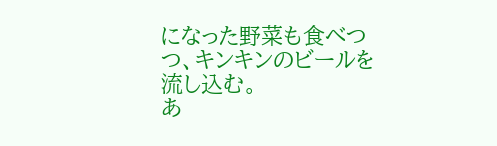になった野菜も食べつつ、キンキンのビールを流し込む。
あ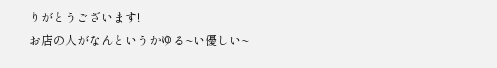りがとうございます!
お店の人がなんというかゆる~い優しい~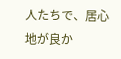人たちで、居心地が良か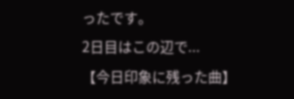ったです。
2日目はこの辺で...
【今日印象に残った曲】